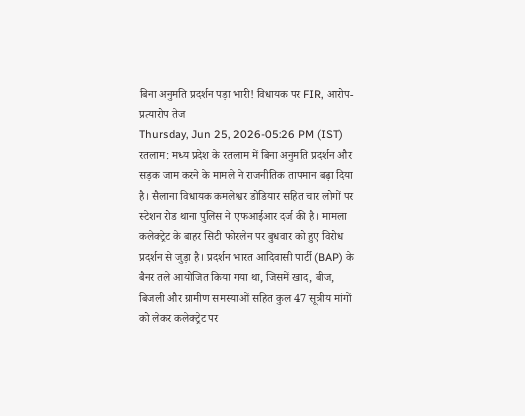बिना अनुमति प्रदर्शन पड़ा भारी! विधायक पर FIR, आरोप-प्रत्यारोप तेज
Thursday, Jun 25, 2026-05:26 PM (IST)
रतलाम: मध्य प्रदेश के रतलाम में बिना अनुमति प्रदर्शन और सड़क जाम करने के मामले ने राजनीतिक तापमान बढ़ा दिया है। सैलाना विधायक कमलेश्वर डोडियार सहित चार लोगों पर स्टेशन रोड थाना पुलिस ने एफआईआर दर्ज की है। मामला कलेक्ट्रेट के बाहर सिटी फोरलेन पर बुधवार को हुए विरोध प्रदर्शन से जुड़ा है। प्रदर्शन भारत आदिवासी पार्टी (BAP) के बैनर तले आयोजित किया गया था, जिसमें खाद, बीज, बिजली और ग्रामीण समस्याओं सहित कुल 47 सूत्रीय मांगों को लेकर कलेक्ट्रेट पर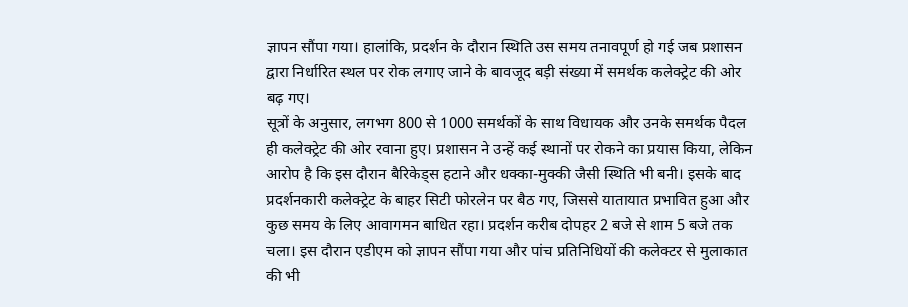ज्ञापन सौंपा गया। हालांकि, प्रदर्शन के दौरान स्थिति उस समय तनावपूर्ण हो गई जब प्रशासन द्वारा निर्धारित स्थल पर रोक लगाए जाने के बावजूद बड़ी संख्या में समर्थक कलेक्ट्रेट की ओर बढ़ गए।
सूत्रों के अनुसार, लगभग 800 से 1000 समर्थकों के साथ विधायक और उनके समर्थक पैदल ही कलेक्ट्रेट की ओर रवाना हुए। प्रशासन ने उन्हें कई स्थानों पर रोकने का प्रयास किया, लेकिन आरोप है कि इस दौरान बैरिकेड्स हटाने और धक्का-मुक्की जैसी स्थिति भी बनी। इसके बाद प्रदर्शनकारी कलेक्ट्रेट के बाहर सिटी फोरलेन पर बैठ गए, जिससे यातायात प्रभावित हुआ और कुछ समय के लिए आवागमन बाधित रहा। प्रदर्शन करीब दोपहर 2 बजे से शाम 5 बजे तक चला। इस दौरान एडीएम को ज्ञापन सौंपा गया और पांच प्रतिनिधियों की कलेक्टर से मुलाकात की भी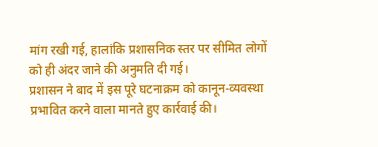मांग रखी गई, हालांकि प्रशासनिक स्तर पर सीमित लोगों को ही अंदर जाने की अनुमति दी गई।
प्रशासन ने बाद में इस पूरे घटनाक्रम को कानून-व्यवस्था प्रभावित करने वाला मानते हुए कार्रवाई की।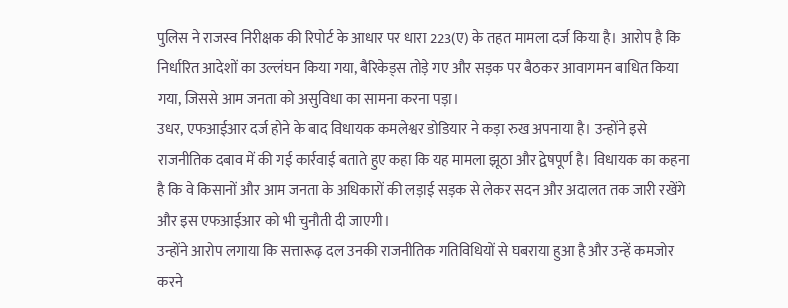पुलिस ने राजस्व निरीक्षक की रिपोर्ट के आधार पर धारा 223(ए) के तहत मामला दर्ज किया है। आरोप है कि निर्धारित आदेशों का उल्लंघन किया गया, बैरिकेड्स तोड़े गए और सड़क पर बैठकर आवागमन बाधित किया गया, जिससे आम जनता को असुविधा का सामना करना पड़ा।
उधर, एफआईआर दर्ज होने के बाद विधायक कमलेश्वर डोडियार ने कड़ा रुख अपनाया है। उन्होंने इसे राजनीतिक दबाव में की गई कार्रवाई बताते हुए कहा कि यह मामला झूठा और द्वेषपूर्ण है। विधायक का कहना है कि वे किसानों और आम जनता के अधिकारों की लड़ाई सड़क से लेकर सदन और अदालत तक जारी रखेंगे और इस एफआईआर को भी चुनौती दी जाएगी।
उन्होंने आरोप लगाया कि सत्तारूढ़ दल उनकी राजनीतिक गतिविधियों से घबराया हुआ है और उन्हें कमजोर करने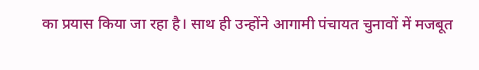का प्रयास किया जा रहा है। साथ ही उन्होंने आगामी पंचायत चुनावों में मजबूत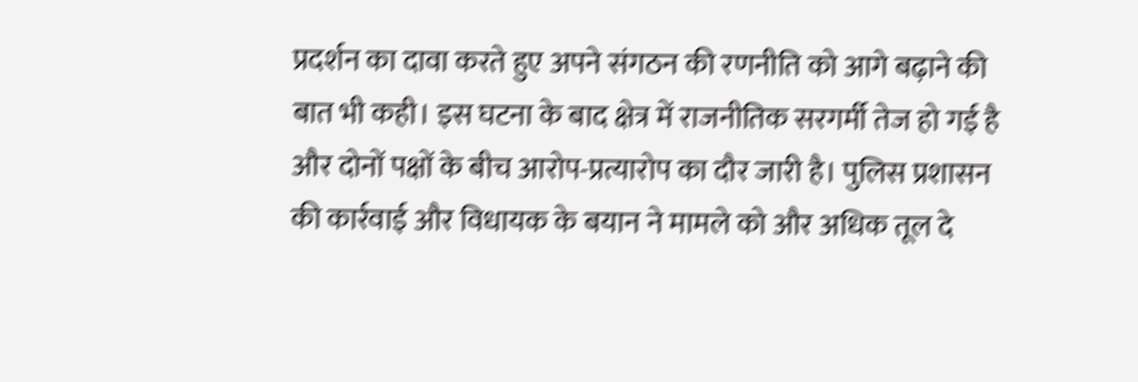प्रदर्शन का दावा करते हुए अपने संगठन की रणनीति को आगे बढ़ाने की बात भी कही। इस घटना के बाद क्षेत्र में राजनीतिक सरगर्मी तेज हो गई है और दोनों पक्षों के बीच आरोप-प्रत्यारोप का दौर जारी है। पुलिस प्रशासन की कार्रवाई और विधायक के बयान ने मामले को और अधिक तूल दे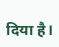दिया है।